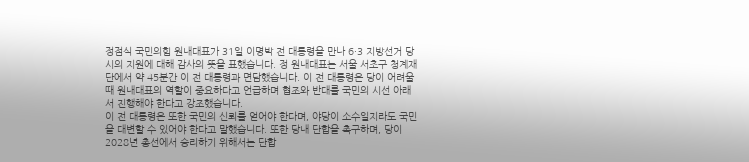정점식 국민의힘 원내대표가 31일 이명박 전 대통령을 만나 6·3 지방선거 당시의 지원에 대해 감사의 뜻을 표했습니다. 정 원내대표는 서울 서초구 청계재단에서 약 45분간 이 전 대통령과 면담했습니다. 이 전 대통령은 당이 어려울 때 원내대표의 역할이 중요하다고 언급하며 협조와 반대를 국민의 시선 아래서 진행해야 한다고 강조했습니다.
이 전 대통령은 또한 국민의 신뢰를 얻어야 한다며, 야당이 소수일지라도 국민을 대변할 수 있어야 한다고 말했습니다. 또한 당내 단합을 촉구하며, 당이 2028년 총선에서 승리하기 위해서는 단합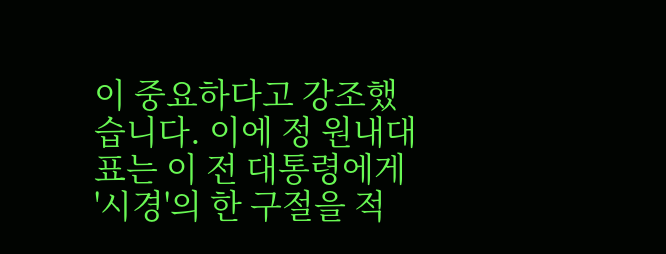이 중요하다고 강조했습니다. 이에 정 원내대표는 이 전 대통령에게 '시경'의 한 구절을 적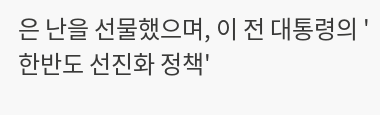은 난을 선물했으며, 이 전 대통령의 '한반도 선진화 정책'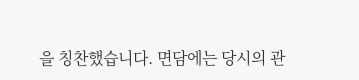을 칭찬했습니다. 면담에는 당시의 관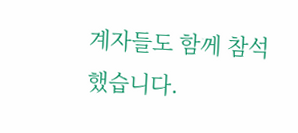계자들도 함께 참석했습니다.